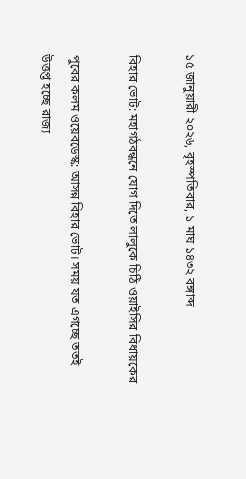১৫ জানুয়ারী ২০২৬, বৃহস্পতিবার, ১ মাঘ ১৪৩২ বঙ্গাব্দ

বিহার ভোট: মহাগঠবন্ধনে যোগ দিতে লালুকে চিঠি ওয়াইসির বিধায়কের

পুবের কলম ওয়েবডেস্ক: আসন্ন বিহার ভোট। সময় যত এগচ্ছে ততই উত্তপ্ত হচ্ছে রাজ্য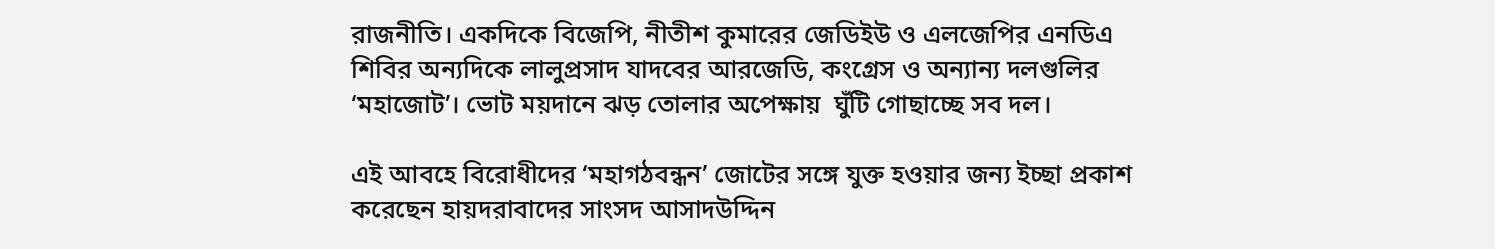রাজনীতি। একদিকে বিজেপি, নীতীশ কুমারের জেডিইউ ও এলজেপির এনডিএ শিবির অন্যদিকে লালুপ্রসাদ যাদবের আরজেডি, কংগ্রেস ও অন্যান্য দলগুলির ‘মহাজোট’। ভোট ময়দানে ঝড় তোলার অপেক্ষায়  ঘুঁটি গোছাচ্ছে সব দল।

এই আবহে বিরোধীদের ‘মহাগঠবন্ধন’ জোটের সঙ্গে যুক্ত হওয়ার জন্য ইচ্ছা প্রকাশ করেছেন হায়দরাবাদের সাংসদ আসাদউদ্দিন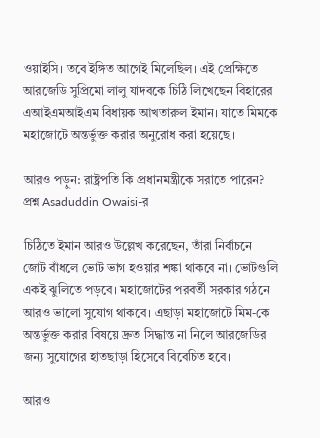ওয়াইসি। তবে ইঙ্গিত আগেই মিলেছিল। এই প্রেক্ষিতে আরজেডি সুপ্রিমো লালু যাদবকে চিঠি লিখেছেন বিহারের এআইএমআইএম বিধায়ক আখতারুল ইমান। যাতে মিমকে মহাজোটে অন্তর্ভুক্ত করার অনুরোধ করা হয়েছে।

আরও পড়ুন: রাষ্ট্রপতি কি প্রধানমন্ত্রীকে সরাতে পারেন? প্রশ্ন Asaduddin Owaisi-র

চিঠিতে ইমান আরও উল্লেখ করেছেন, তাঁরা নির্বাচনে জোট বাঁধলে ভোট ভাগ হওয়ার শঙ্কা থাকবে না। ভোটগুলি একই ঝুলিতে পড়বে। মহাজোটের পরবর্তী সরকার গঠনে আরও ভালো সুযোগ থাকবে। এছাড়া মহাজোটে মিম-কে অন্তর্ভুক্ত করার বিষয়ে দ্রুত সিদ্ধান্ত না নিলে আরজেডির জন্য সুযোগের হাতছাড়া হিসেবে বিবেচিত হবে।

আরও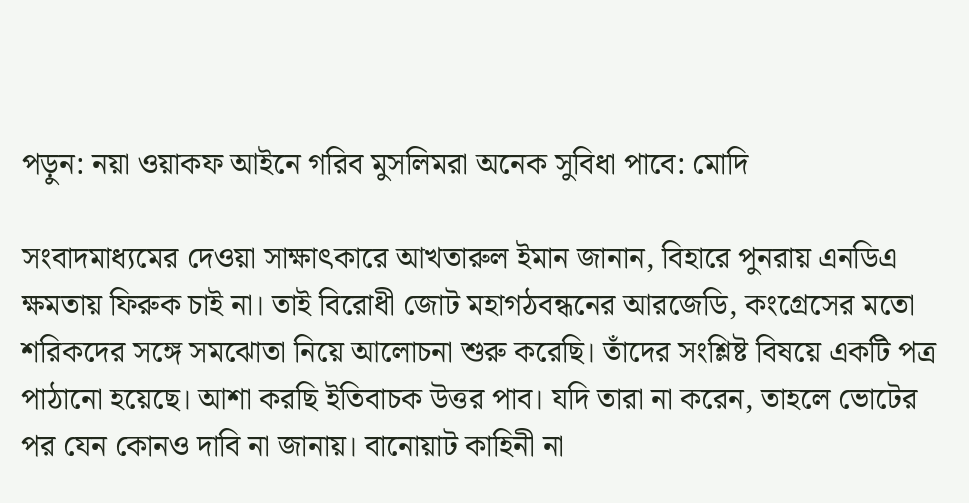পড়ুন: নয়া ওয়াকফ আইনে গরিব মুসলিমরা অনেক সুবিধা পাবে: মোদি

সংবাদমাধ্যমের দেওয়া সাক্ষাৎকারে আখতারুল ইমান জানান, বিহারে পুনরায় এনডিএ ক্ষমতায় ফিরুক চাই না। তাই বিরোধী জোট মহাগঠবন্ধনের আরজেডি, কংগ্রেসের মতো শরিকদের সঙ্গে সমঝোতা নিয়ে আলোচনা শুরু করেছি। তাঁদের সংশ্লিষ্ট বিষয়ে একটি পত্র পাঠানো হয়েছে। আশা করছি ইতিবাচক উত্তর পাব। যদি তারা না করেন, তাহলে ভোটের পর যেন কোনও দাবি না জানায়। বানোয়াট কাহিনী না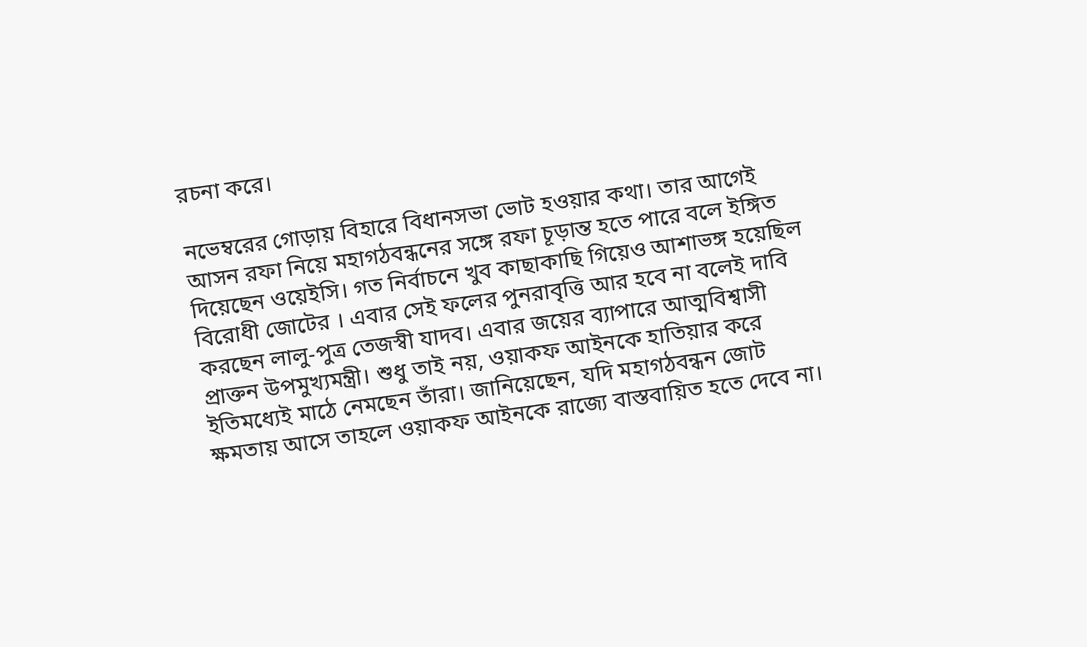রচনা করে।

নভেম্বরের গোড়ায় বিহারে বিধানসভা ভোট হওয়ার কথা। তার আগেই আসন রফা নিয়ে মহাগঠবন্ধনের সঙ্গে রফা চূড়ান্ত হতে পারে বলে ইঙ্গিত দিয়েছেন ওয়েইসি। গত নির্বাচনে খুব কাছাকাছি গিয়েও আশাভঙ্গ হয়েছিল বিরোধী জোটের । এবার সেই ফলের পুনরাবৃত্তি আর হবে না বলেই দাবি করছেন লালু-পুত্র তেজস্বী যাদব। এবার জয়ের ব্যাপারে আত্মবিশ্বাসী প্রাক্তন উপমুখ্যমন্ত্রী। শুধু তাই নয়, ওয়াকফ আইনকে হাতিয়ার করে ইতিমধ্যেই মাঠে নেমছেন তাঁরা। জানিয়েছেন, যদি মহাগঠবন্ধন জোট ক্ষমতায় আসে তাহলে ওয়াকফ আইনকে রাজ্যে বাস্তবায়িত হতে দেবে না।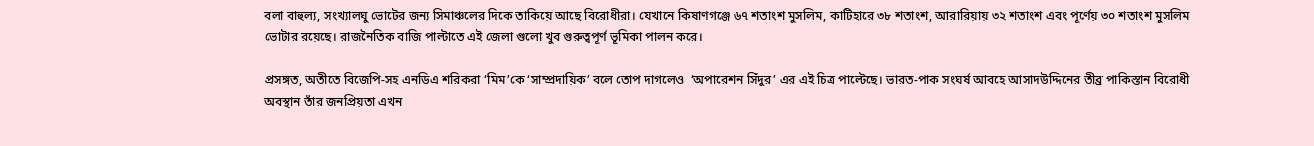বলা বাহুল্য, সংখ্যালঘু ভোটের জন্য সিমাঞ্চলের দিকে তাকিয়ে আছে বিরোধীরা। যেখানে কিষাণগঞ্জে ৬৭ শতাংশ মুসলিম, কাটিহারে ৩৮ শতাংশ, আরারিয়ায় ৩২ শতাংশ এবং পূর্ণেয় ৩০ শতাংশ মুসলিম ভোটার রয়েছে। রাজনৈতিক বাজি পাল্টাতে এই জেলা গুলো খুব গুরুত্বপূর্ণ ভূমিকা পালন করে।

প্রসঙ্গত, অতীতে বিজেপি-সহ এনডিএ শরিকরা ‘মিম’কে ‘সাম্প্রদায়িক’ বলে তোপ দাগলেও  ‘অপারেশন সিঁদুর’ এর এই চিত্র পাল্টেছে। ভারত-পাক সংঘর্ষ আবহে আসাদউদ্দিনের তীব্র পাকিস্তান বিরোধী অবস্থান তাঁর জনপ্রিয়তা এখন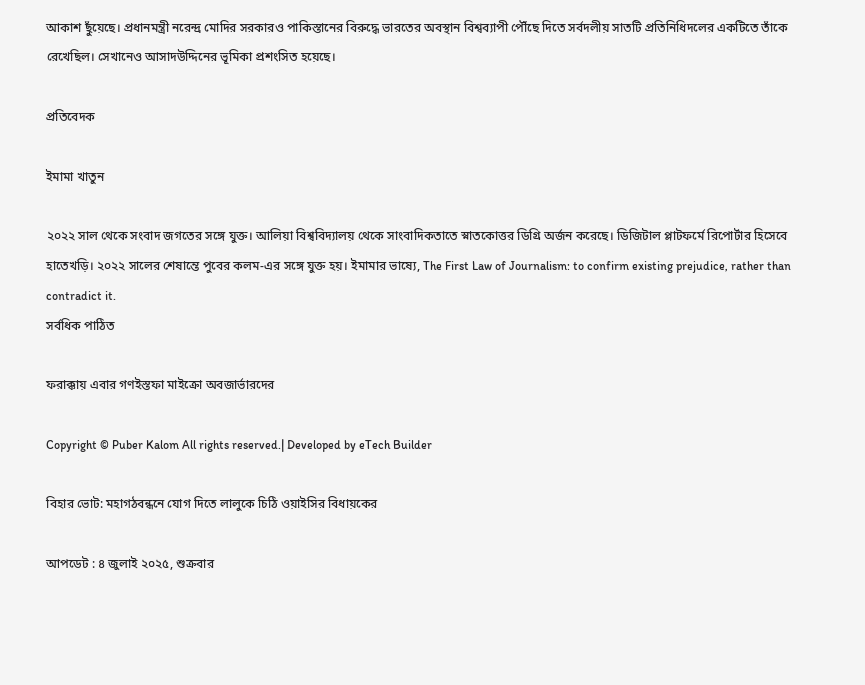আকাশ ছুঁয়েছে। প্রধানমন্ত্রী নরেন্দ্র মোদির সরকারও পাকিস্তানের বিরুদ্ধে ভারতের অবস্থান বিশ্বব্যাপী পৌঁছে দিতে সর্বদলীয় সাতটি প্রতিনিধিদলের একটিতে তাঁকে রেখেছিল। সেখানেও আসাদউদ্দিনের ভূমিকা প্রশংসিত হয়েছে।

প্রতিবেদক

ইমামা খাতুন

২০২২ সাল থেকে সংবাদ জগতের সঙ্গে যুক্ত। আলিয়া বিশ্ববিদ্যালয় থেকে সাংবাদিকতাতে স্নাতকোত্তর ডিগ্রি অর্জন করেছে। ডিজিটাল প্লাটফর্মে রিপোর্টার হিসেবে হাতেখড়ি। ২০২২ সালের শেষান্তে পুবের কলম-এর সঙ্গে যুক্ত হয়। ইমামার ভাষ্যে, The First Law of Journalism: to confirm existing prejudice, rather than contradict it.
সর্বধিক পাঠিত

ফরাক্কায় এবার গণইস্তফা মাইক্রো অবজার্ভারদের

Copyright © Puber Kalom All rights reserved.| Developed by eTech Builder

বিহার ভোট: মহাগঠবন্ধনে যোগ দিতে লালুকে চিঠি ওয়াইসির বিধায়কের

আপডেট : ৪ জুলাই ২০২৫, শুক্রবার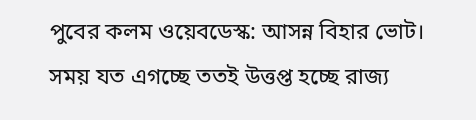পুবের কলম ওয়েবডেস্ক: আসন্ন বিহার ভোট। সময় যত এগচ্ছে ততই উত্তপ্ত হচ্ছে রাজ্য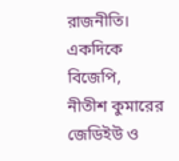রাজনীতি। একদিকে বিজেপি, নীতীশ কুমারের জেডিইউ ও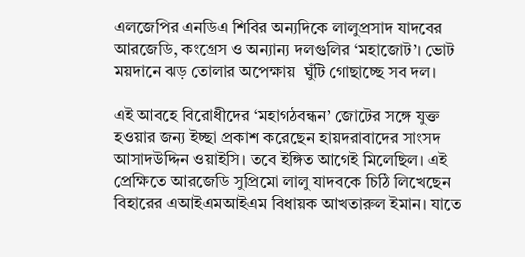এলজেপির এনডিএ শিবির অন্যদিকে লালুপ্রসাদ যাদবের আরজেডি, কংগ্রেস ও অন্যান্য দলগুলির ‘মহাজোট’। ভোট ময়দানে ঝড় তোলার অপেক্ষায়  ঘুঁটি গোছাচ্ছে সব দল।

এই আবহে বিরোধীদের ‘মহাগঠবন্ধন’ জোটের সঙ্গে যুক্ত হওয়ার জন্য ইচ্ছা প্রকাশ করেছেন হায়দরাবাদের সাংসদ আসাদউদ্দিন ওয়াইসি। তবে ইঙ্গিত আগেই মিলেছিল। এই প্রেক্ষিতে আরজেডি সুপ্রিমো লালু যাদবকে চিঠি লিখেছেন বিহারের এআইএমআইএম বিধায়ক আখতারুল ইমান। যাতে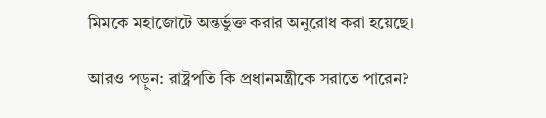মিমকে মহাজোটে অন্তর্ভুক্ত করার অনুরোধ করা হয়েছে।

আরও পড়ুন: রাষ্ট্রপতি কি প্রধানমন্ত্রীকে সরাতে পারেন?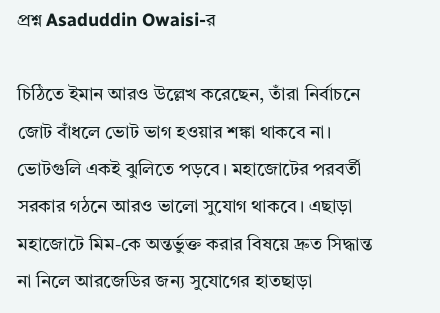প্রশ্ন Asaduddin Owaisi-র

চিঠিতে ইমান আরও উল্লেখ করেছেন, তাঁরা নির্বাচনে জোট বাঁধলে ভোট ভাগ হওয়ার শঙ্কা থাকবে না। ভোটগুলি একই ঝুলিতে পড়বে। মহাজোটের পরবর্তী সরকার গঠনে আরও ভালো সুযোগ থাকবে। এছাড়া মহাজোটে মিম-কে অন্তর্ভুক্ত করার বিষয়ে দ্রুত সিদ্ধান্ত না নিলে আরজেডির জন্য সুযোগের হাতছাড়া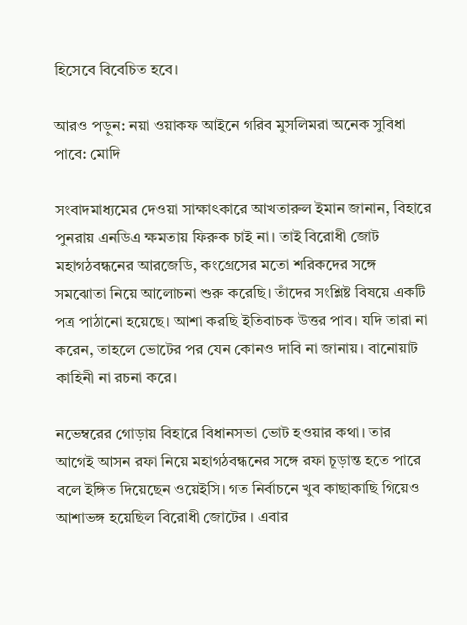হিসেবে বিবেচিত হবে।

আরও পড়ুন: নয়া ওয়াকফ আইনে গরিব মুসলিমরা অনেক সুবিধা পাবে: মোদি

সংবাদমাধ্যমের দেওয়া সাক্ষাৎকারে আখতারুল ইমান জানান, বিহারে পুনরায় এনডিএ ক্ষমতায় ফিরুক চাই না। তাই বিরোধী জোট মহাগঠবন্ধনের আরজেডি, কংগ্রেসের মতো শরিকদের সঙ্গে সমঝোতা নিয়ে আলোচনা শুরু করেছি। তাঁদের সংশ্লিষ্ট বিষয়ে একটি পত্র পাঠানো হয়েছে। আশা করছি ইতিবাচক উত্তর পাব। যদি তারা না করেন, তাহলে ভোটের পর যেন কোনও দাবি না জানায়। বানোয়াট কাহিনী না রচনা করে।

নভেম্বরের গোড়ায় বিহারে বিধানসভা ভোট হওয়ার কথা। তার আগেই আসন রফা নিয়ে মহাগঠবন্ধনের সঙ্গে রফা চূড়ান্ত হতে পারে বলে ইঙ্গিত দিয়েছেন ওয়েইসি। গত নির্বাচনে খুব কাছাকাছি গিয়েও আশাভঙ্গ হয়েছিল বিরোধী জোটের । এবার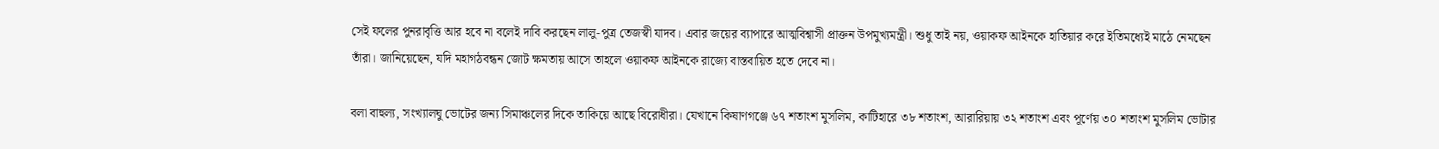সেই ফলের পুনরাবৃত্তি আর হবে না বলেই দাবি করছেন লালু-পুত্র তেজস্বী যাদব। এবার জয়ের ব্যাপারে আত্মবিশ্বাসী প্রাক্তন উপমুখ্যমন্ত্রী। শুধু তাই নয়, ওয়াকফ আইনকে হাতিয়ার করে ইতিমধ্যেই মাঠে নেমছেন তাঁরা। জানিয়েছেন, যদি মহাগঠবন্ধন জোট ক্ষমতায় আসে তাহলে ওয়াকফ আইনকে রাজ্যে বাস্তবায়িত হতে দেবে না।

বলা বাহুল্য, সংখ্যালঘু ভোটের জন্য সিমাঞ্চলের দিকে তাকিয়ে আছে বিরোধীরা। যেখানে কিষাণগঞ্জে ৬৭ শতাংশ মুসলিম, কাটিহারে ৩৮ শতাংশ, আরারিয়ায় ৩২ শতাংশ এবং পূর্ণেয় ৩০ শতাংশ মুসলিম ভোটার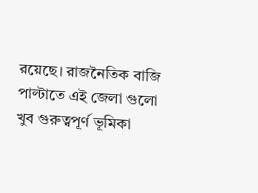রয়েছে। রাজনৈতিক বাজি পাল্টাতে এই জেলা গুলো খুব গুরুত্বপূর্ণ ভূমিকা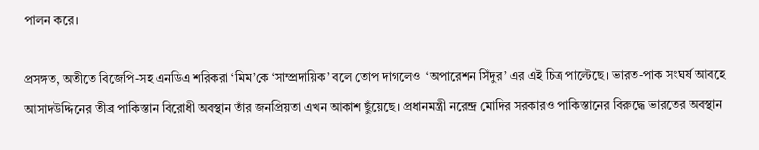পালন করে।

প্রসঙ্গত, অতীতে বিজেপি-সহ এনডিএ শরিকরা ‘মিম’কে ‘সাম্প্রদায়িক’ বলে তোপ দাগলেও  ‘অপারেশন সিঁদুর’ এর এই চিত্র পাল্টেছে। ভারত-পাক সংঘর্ষ আবহে আসাদউদ্দিনের তীব্র পাকিস্তান বিরোধী অবস্থান তাঁর জনপ্রিয়তা এখন আকাশ ছুঁয়েছে। প্রধানমন্ত্রী নরেন্দ্র মোদির সরকারও পাকিস্তানের বিরুদ্ধে ভারতের অবস্থান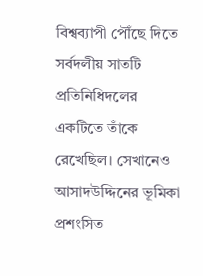বিশ্বব্যাপী পৌঁছে দিতে সর্বদলীয় সাতটি প্রতিনিধিদলের একটিতে তাঁকে রেখেছিল। সেখানেও আসাদউদ্দিনের ভূমিকা প্রশংসিত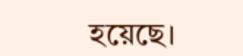হয়েছে।